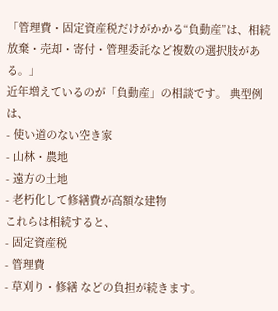「管理費・固定資産税だけがかかる“負動産”は、相続放棄・売却・寄付・管理委託など複数の選択肢がある。」
近年増えているのが「負動産」の相談です。 典型例は、
- 使い道のない空き家
- 山林・農地
- 遠方の土地
- 老朽化して修繕費が高額な建物
これらは相続すると、
- 固定資産税
- 管理費
- 草刈り・修繕 などの負担が続きます。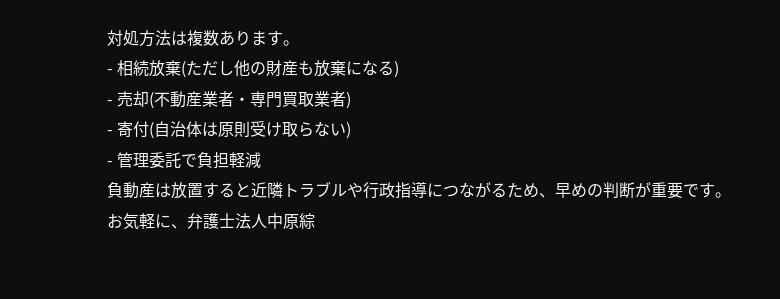対処方法は複数あります。
- 相続放棄(ただし他の財産も放棄になる)
- 売却(不動産業者・専門買取業者)
- 寄付(自治体は原則受け取らない)
- 管理委託で負担軽減
負動産は放置すると近隣トラブルや行政指導につながるため、早めの判断が重要です。
お気軽に、弁護士法人中原綜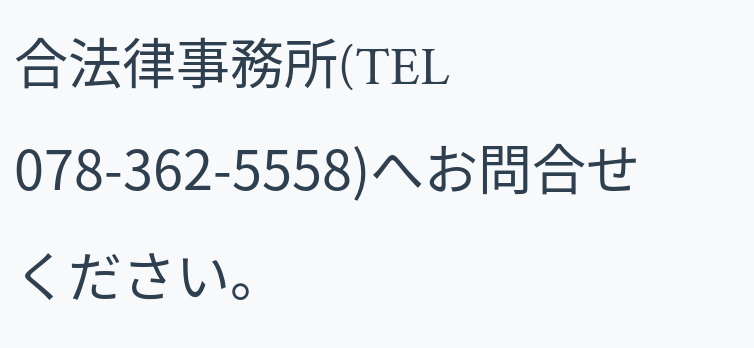合法律事務所(TEL 078-362-5558)へお問合せください。